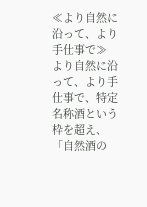≪より自然に沿って、より手仕事で≫
より自然に沿って、より手仕事で、特定名称酒という枠を超え、「自然酒の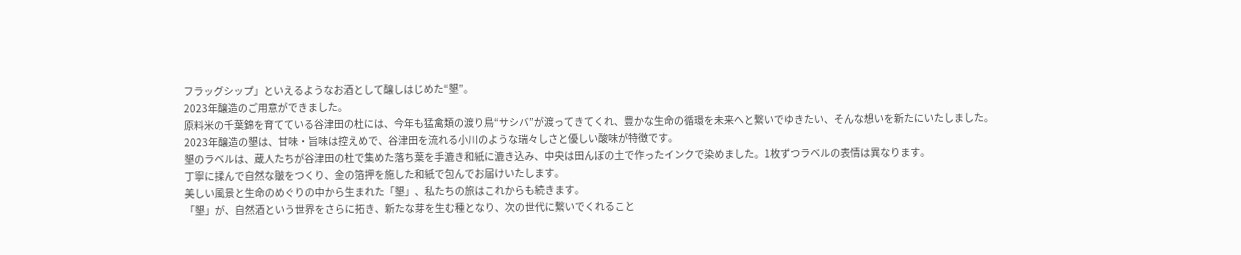フラッグシップ」といえるようなお酒として醸しはじめた“墾”。
2023年醸造のご用意ができました。
原料米の千葉錦を育てている谷津田の杜には、今年も猛禽類の渡り鳥“サシバ”が渡ってきてくれ、豊かな生命の循環を未来へと繋いでゆきたい、そんな想いを新たにいたしました。
2023年醸造の墾は、甘味・旨味は控えめで、谷津田を流れる小川のような瑞々しさと優しい酸味が特徴です。
墾のラベルは、蔵人たちが谷津田の杜で集めた落ち葉を手漉き和紙に漉き込み、中央は田んぼの土で作ったインクで染めました。1枚ずつラベルの表情は異なります。
丁寧に揉んで自然な皺をつくり、金の箔押を施した和紙で包んでお届けいたします。
美しい風景と生命のめぐりの中から生まれた「墾」、私たちの旅はこれからも続きます。
「墾」が、自然酒という世界をさらに拓き、新たな芽を生む種となり、次の世代に繋いでくれること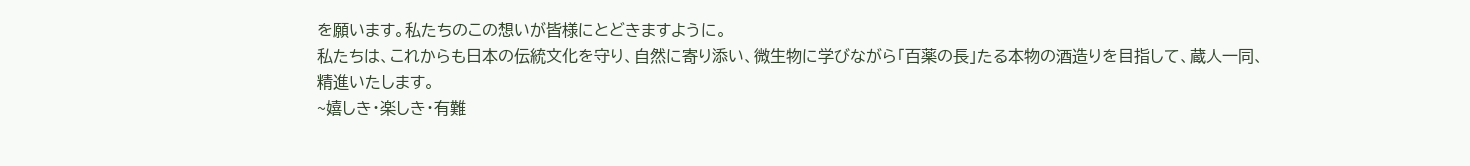を願います。私たちのこの想いが皆様にとどきますように。
私たちは、これからも日本の伝統文化を守り、自然に寄り添い、微生物に学びながら「百薬の長」たる本物の酒造りを目指して、蔵人一同、精進いたします。
~嬉しき・楽しき・有難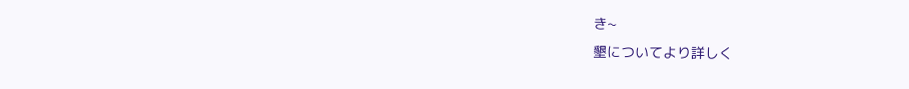き~
墾についてより詳しく